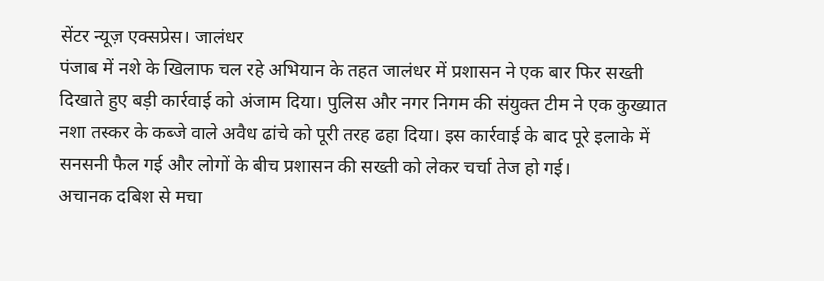सेंटर न्यूज़ एक्सप्रेस। जालंधर
पंजाब में नशे के खिलाफ चल रहे अभियान के तहत जालंधर में प्रशासन ने एक बार फिर सख्ती दिखाते हुए बड़ी कार्रवाई को अंजाम दिया। पुलिस और नगर निगम की संयुक्त टीम ने एक कुख्यात नशा तस्कर के कब्जे वाले अवैध ढांचे को पूरी तरह ढहा दिया। इस कार्रवाई के बाद पूरे इलाके में सनसनी फैल गई और लोगों के बीच प्रशासन की सख्ती को लेकर चर्चा तेज हो गई।
अचानक दबिश से मचा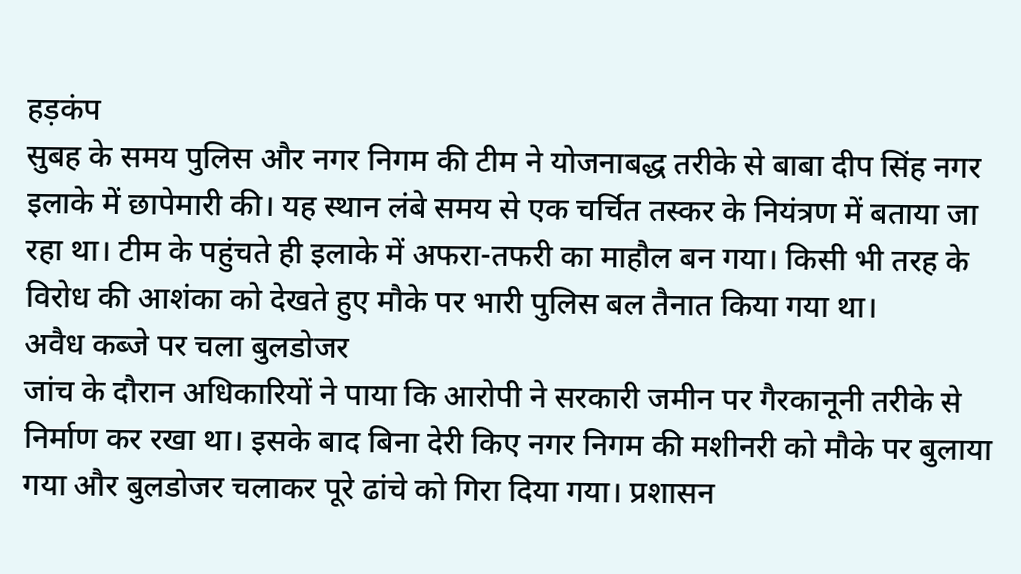हड़कंप
सुबह के समय पुलिस और नगर निगम की टीम ने योजनाबद्ध तरीके से बाबा दीप सिंह नगर इलाके में छापेमारी की। यह स्थान लंबे समय से एक चर्चित तस्कर के नियंत्रण में बताया जा रहा था। टीम के पहुंचते ही इलाके में अफरा-तफरी का माहौल बन गया। किसी भी तरह के विरोध की आशंका को देखते हुए मौके पर भारी पुलिस बल तैनात किया गया था।
अवैध कब्जे पर चला बुलडोजर
जांच के दौरान अधिकारियों ने पाया कि आरोपी ने सरकारी जमीन पर गैरकानूनी तरीके से निर्माण कर रखा था। इसके बाद बिना देरी किए नगर निगम की मशीनरी को मौके पर बुलाया गया और बुलडोजर चलाकर पूरे ढांचे को गिरा दिया गया। प्रशासन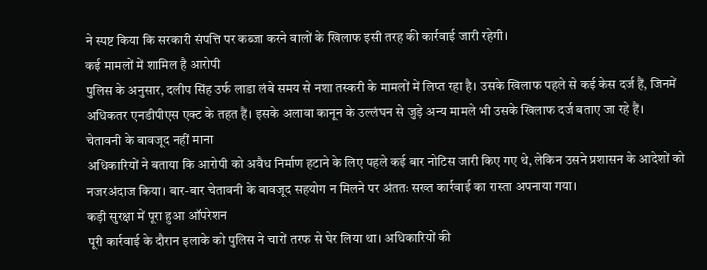ने स्पष्ट किया कि सरकारी संपत्ति पर कब्जा करने वालों के खिलाफ इसी तरह की कार्रवाई जारी रहेगी।
कई मामलों में शामिल है आरोपी
पुलिस के अनुसार, दलीप सिंह उर्फ लाडा लंबे समय से नशा तस्करी के मामलों में लिप्त रहा है। उसके खिलाफ पहले से कई केस दर्ज हैं, जिनमें अधिकतर एनडीपीएस एक्ट के तहत हैं। इसके अलावा कानून के उल्लंघन से जुड़े अन्य मामले भी उसके खिलाफ दर्ज बताए जा रहे हैं।
चेतावनी के बावजूद नहीं माना
अधिकारियों ने बताया कि आरोपी को अवैध निर्माण हटाने के लिए पहले कई बार नोटिस जारी किए गए थे, लेकिन उसने प्रशासन के आदेशों को नजरअंदाज किया। बार-बार चेतावनी के बावजूद सहयोग न मिलने पर अंततः सख्त कार्रवाई का रास्ता अपनाया गया।
कड़ी सुरक्षा में पूरा हुआ ऑपरेशन
पूरी कार्रवाई के दौरान इलाके को पुलिस ने चारों तरफ से घेर लिया था। अधिकारियों की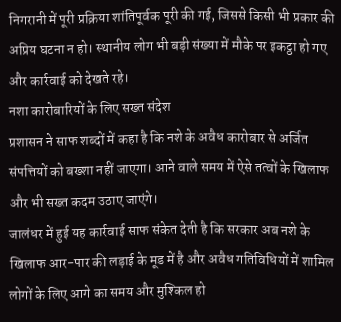निगरानी में पूरी प्रक्रिया शांतिपूर्वक पूरी की गई, जिससे किसी भी प्रकार की अप्रिय घटना न हो। स्थानीय लोग भी बड़ी संख्या में मौके पर इकट्ठा हो गए और कार्रवाई को देखते रहे।
नशा कारोबारियों के लिए सख्त संदेश
प्रशासन ने साफ शब्दों में कहा है कि नशे के अवैध कारोबार से अर्जित संपत्तियों को बख्शा नहीं जाएगा। आने वाले समय में ऐसे तत्वों के खिलाफ और भी सख्त कदम उठाए जाएंगे।
जालंधर में हुई यह कार्रवाई साफ संकेत देती है कि सरकार अब नशे के खिलाफ आर-पार की लड़ाई के मूड में है और अवैध गतिविधियों में शामिल लोगों के लिए आगे का समय और मुश्किल हो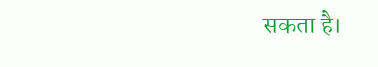सकता है।